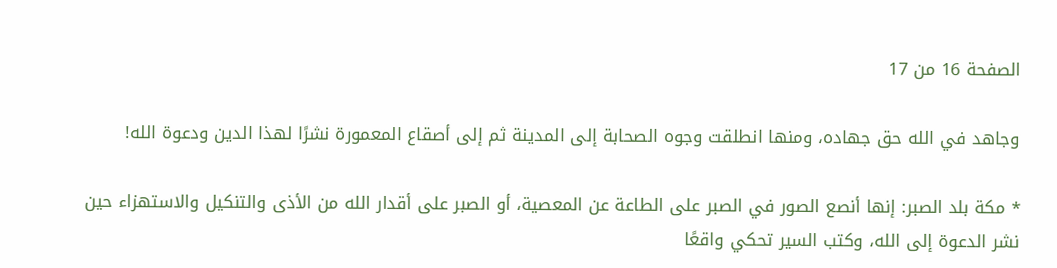الصفحة 16 من 17

وجاهد في الله حق جهاده، ومنها انطلقت وجوه الصحابة إلى المدينة ثم إلى أصقاع المعمورة نشرًا لهذا الدين ودعوة الله!

* مكة بلد الصبر: إنها أنصع الصور في الصبر على الطاعة عن المعصية، أو الصبر على أقدار الله من الأذى والتنكيل والاستهزاء حين نشر الدعوة إلى الله، وكتب السير تحكي واقعًا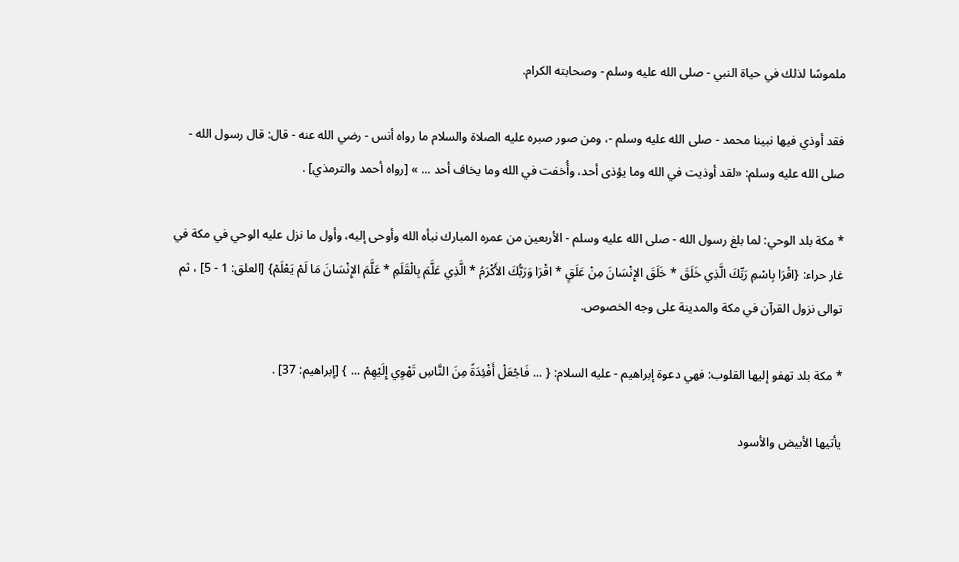ملموسًا لذلك في حياة النبي - صلى الله عليه وسلم - وصحابته الكرام.

فقد أوذي فيها نبينا محمد - صلى الله عليه وسلم -، ومن صور صبره عليه الصلاة والسلام ما رواه أنس - رضي الله عنه - قال: قال رسول الله - صلى الله عليه وسلم: «لقد أوذيت في الله وما يؤذى أحد، وأُخفت في الله وما يخاف أحد ... » [رواه أحمد والترمذي] .

* مكة بلد الوحي: لما بلغ رسول الله - صلى الله عليه وسلم - الأربعين من عمره المبارك نبأه الله وأوحى إليه، وأول ما نزل عليه الوحي في مكة في غار حراء: {اقْرَا بِاسْمِ رَبِّكَ الَّذِي خَلَقَ * خَلَقَ الإِنْسَانَ مِنْ عَلَقٍ * اقْرَا وَرَبُّكَ الأَكْرَمُ * الَّذِي عَلَّمَ بِالْقَلَمِ * عَلَّمَ الإِنْسَانَ مَا لَمْ يَعْلَمْ} [العلق: 1 - 5] ، ثم توالى نزول القرآن في مكة والمدينة على وجه الخصوص.

* مكة بلد تهفو إليها القلوب: فهي دعوة إبراهيم - عليه السلام: { ... فَاجْعَلْ أَفْئِدَةً مِنَ النَّاسِ تَهْوِي إِلَيْهِمْ ... } [إبراهيم: 37] .

يأتيها الأبيض والأسود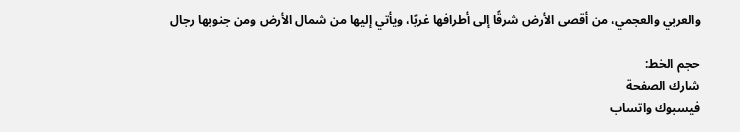والعربي والعجمي، من أقصى الأرض شرقًا إلى أطرافها غربًا، ويأتي إليها من شمال الأرض ومن جنوبها رجال

حجم الخط:
شارك الصفحة
فيسبوك واتساب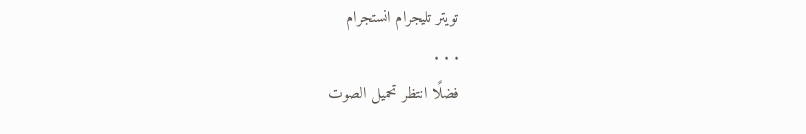تويتر تليجرام انستجرام
. . .
فضلًا انتظر تحميل الصوت